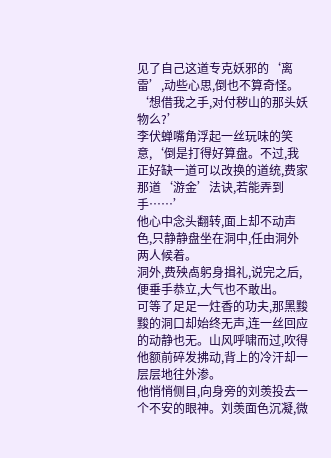见了自己这道专克妖邪的‘离雷’,动些心思,倒也不算奇怪。
‘想借我之手,对付秽山的那头妖物么?’
李伏蝉嘴角浮起一丝玩味的笑意,‘倒是打得好算盘。不过,我正好缺一道可以改换的道统,费家那道‘游金’法诀,若能弄到手……’
他心中念头翻转,面上却不动声色,只静静盘坐在洞中,任由洞外两人候着。
洞外,费殃卨躬身揖礼,说完之后,便垂手恭立,大气也不敢出。
可等了足足一炷香的功夫,那黑黢黢的洞口却始终无声,连一丝回应的动静也无。山风呼啸而过,吹得他额前碎发拂动,背上的冷汗却一层层地往外渗。
他悄悄侧目,向身旁的刘羡投去一个不安的眼神。刘羡面色沉凝,微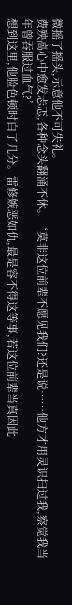微摇了摇头,示意他不可失礼。
费殃卨心中愈发忐忑,各种念头翻涌不休。‘莫非这位前辈不愿见我们?还是说……他方才用灵识扫过我,察觉我当年曾吞服过血气?’
想到这里,他脸色顿时白了几分。雷修嫉恶如仇,最是容不得这等事,若这位前辈当真因此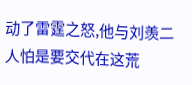动了雷霆之怒,他与刘羡二人怕是要交代在这荒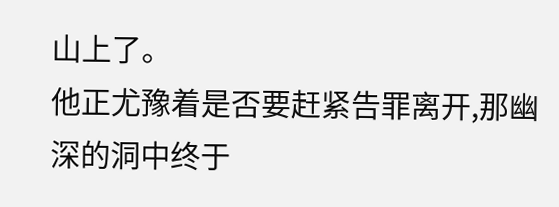山上了。
他正尤豫着是否要赶紧告罪离开,那幽深的洞中终于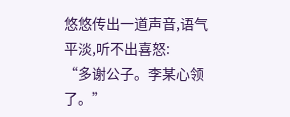悠悠传出一道声音,语气平淡,听不出喜怒:
“多谢公子。李某心领了。”